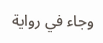وجاء في رواية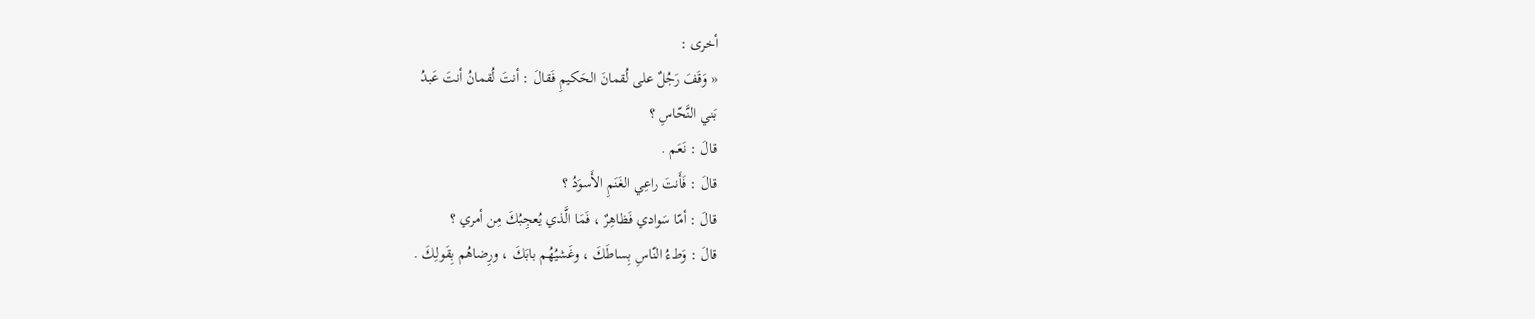أخرى :
« وَقَفَ رَجُلٌ على لُقمانَ الحَكيمِ فَقالَ : أنتَ لُقمانُ أنتَ عَبدُ
بَني النَّحّاسِ ؟
قالَ : نَعَم .
قالَ : فَأَنتَ راعِي الغَنَمِ الأَسوَدُ ؟
قالَ : أمّا سَوادي فَظاهِرٌ ، فَمَا الَّذي يُعجِبُكَ مِن أمري ؟
قالَ : وَطءُ النّاسِ بِساطَكَ ، وغَشيُهُم بابَكَ ، ورِضاهُم بِقَولِكَ .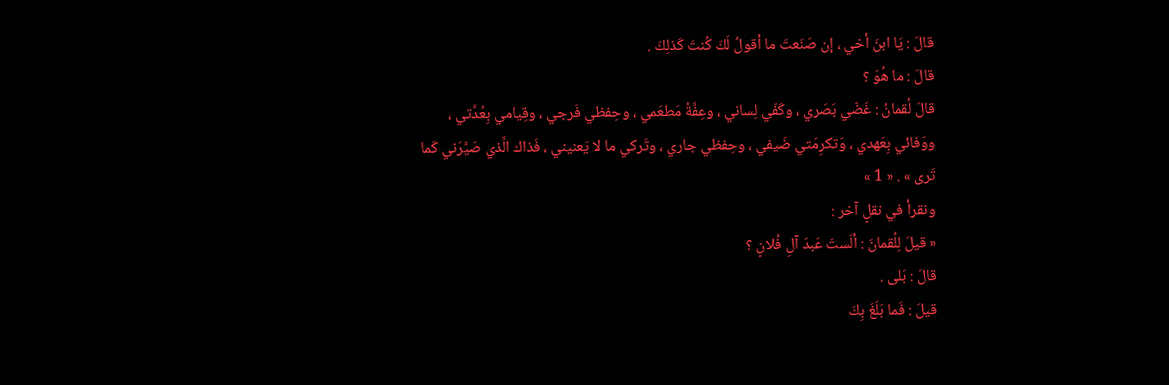قالَ : يَا ابنَ أخي ، إن صَنَعتَ ما أقولُ لَكَ كُنتَ كَذلِكَ .
قالَ : ما هُوَ ؟
قالَ لُقمانُ : غَضّي بَصَري ، وكَفّي لِساني ، وعِفَّةُ مَطعَمي ، وحِفظي فَرجي ، وقِيامي بِعُدَّتي ، ووَفائي بِعَهدي ، وَتكرِمَتي ضَيفي ، وحِفظي جاري ، وتَركي ما لا يَعنيني ، فَذاك الَّذي صَيَّرَني كَما تَرى » . « 1 »
ونقرأ في نقلٍ آخر :
« قيلَ لِلُقمانَ : ألَستَ عَبدَ آلِ فُلانٍ ؟
قالَ : بَلى .
قيلَ : فَما بَلَغَ بِكَ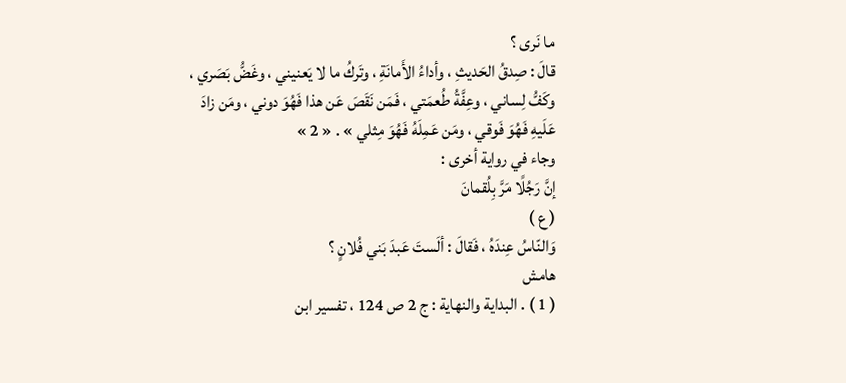ما نَرى ؟
قالَ : صِدقُ الحَديثِ ، وأداءُ الأَمانَةِ ، وتَركُ ما لا يَعنيني ، وغَضُّ بَصَري ، وكَفُّ لِساني ، وعِفَّةُ طُعمَتي ، فَمَن نَقَصَ عَن هذا فَهُوَ دوني ، ومَن زادَ عَلَيهِ فَهُوَ فَوقي ، ومَن عَمِلَهُ فَهُوَ مِثلي » . « 2 »
وجاء في رواية أخرى :
إنَّ رَجُلًا مَرَّ بِلُقمانَ
( ع )
وَالنّاسُ عِندَهُ ، فَقالَ : ألَستَ عَبدَ بَني فُلانٍ ؟
هامش
( 1 ) . البداية والنهاية : ج 2 ص 124 ، تفسير ابن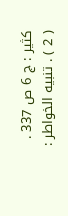كثير : ج 6 ص 337 .
( 2 ) . تنبيه الخواطر :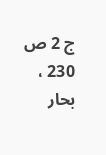ج 2 ص 230 ، بحار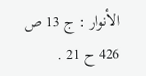الأنوار : ج 13 ص 426 ح 21 .